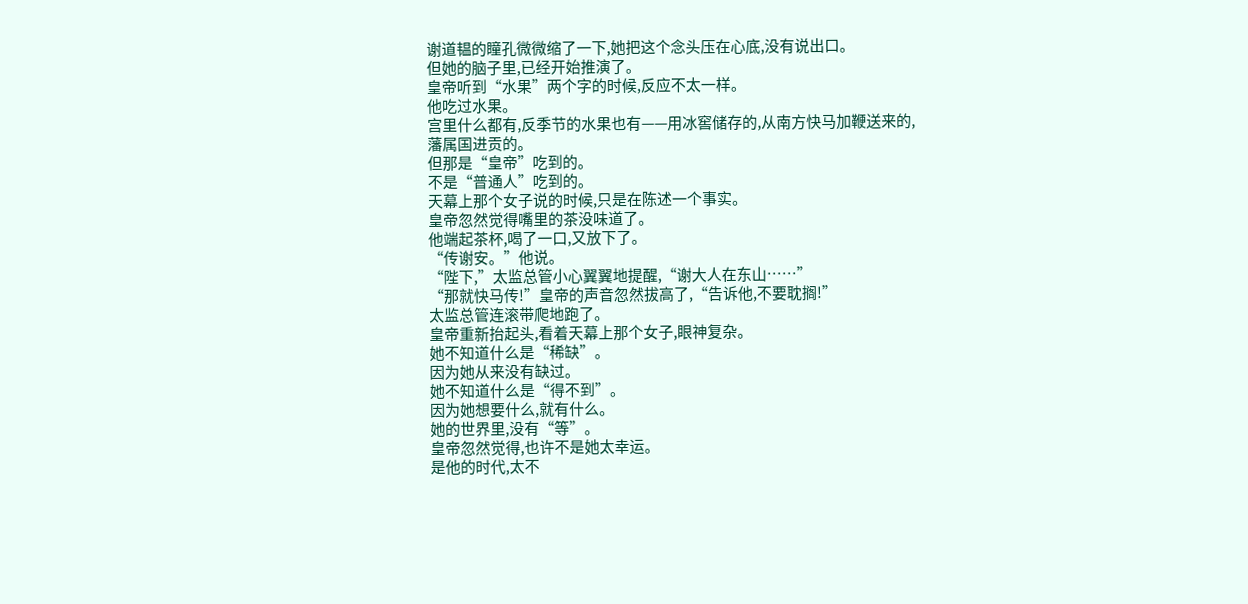谢道韫的瞳孔微微缩了一下,她把这个念头压在心底,没有说出口。
但她的脑子里,已经开始推演了。
皇帝听到“水果”两个字的时候,反应不太一样。
他吃过水果。
宫里什么都有,反季节的水果也有——用冰窖储存的,从南方快马加鞭送来的,藩属国进贡的。
但那是“皇帝”吃到的。
不是“普通人”吃到的。
天幕上那个女子说的时候,只是在陈述一个事实。
皇帝忽然觉得嘴里的茶没味道了。
他端起茶杯,喝了一口,又放下了。
“传谢安。”他说。
“陛下,”太监总管小心翼翼地提醒,“谢大人在东山……”
“那就快马传!”皇帝的声音忽然拔高了,“告诉他,不要耽搁!”
太监总管连滚带爬地跑了。
皇帝重新抬起头,看着天幕上那个女子,眼神复杂。
她不知道什么是“稀缺”。
因为她从来没有缺过。
她不知道什么是“得不到”。
因为她想要什么,就有什么。
她的世界里,没有“等”。
皇帝忽然觉得,也许不是她太幸运。
是他的时代,太不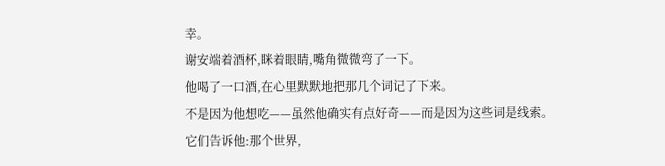幸。
谢安端着酒杯,眯着眼睛,嘴角微微弯了一下。
他喝了一口酒,在心里默默地把那几个词记了下来。
不是因为他想吃——虽然他确实有点好奇——而是因为这些词是线索。
它们告诉他:那个世界,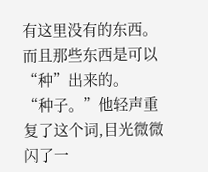有这里没有的东西。而且那些东西是可以“种”出来的。
“种子。”他轻声重复了这个词,目光微微闪了一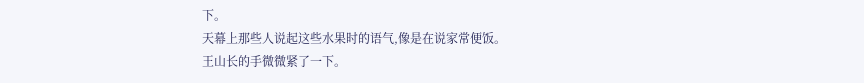下。
天幕上那些人说起这些水果时的语气,像是在说家常便饭。
王山长的手微微紧了一下。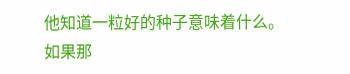他知道一粒好的种子意味着什么。
如果那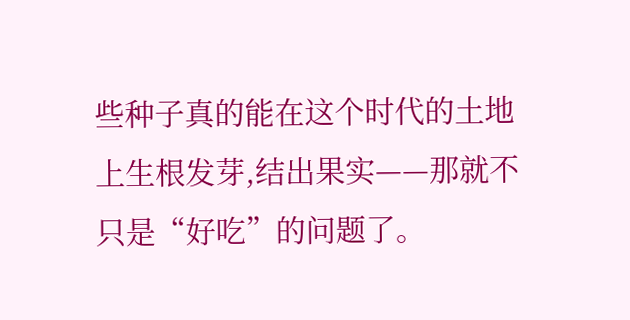些种子真的能在这个时代的土地上生根发芽,结出果实——那就不只是“好吃”的问题了。